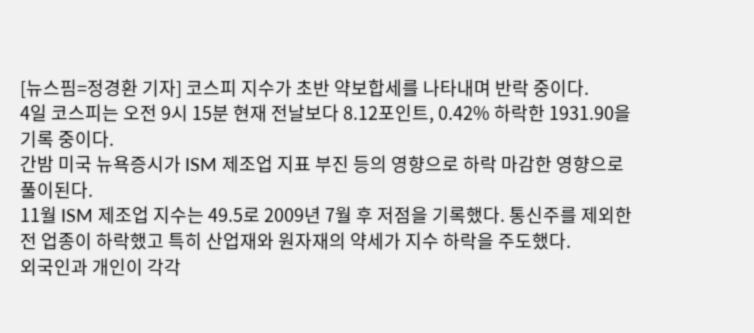[뉴스핌=정경환 기자] 코스피 지수가 초반 약보합세를 나타내며 반락 중이다.
4일 코스피는 오전 9시 15분 현재 전날보다 8.12포인트, 0.42% 하락한 1931.90을 기록 중이다.
간밤 미국 뉴욕증시가 ISM 제조업 지표 부진 등의 영향으로 하락 마감한 영향으로 풀이된다.
11월 ISM 제조업 지수는 49.5로 2009년 7월 후 저점을 기록했다. 통신주를 제외한 전 업종이 하락했고 특히 산업재와 원자재의 약세가 지수 하락을 주도했다.
외국인과 개인이 각각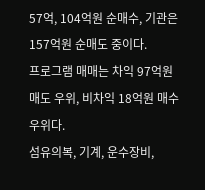57억, 104억원 순매수, 기관은 157억원 순매도 중이다.
프로그램 매매는 차익 97억원 매도 우위, 비차익 18억원 매수 우위다.
섬유의복, 기계, 운수장비,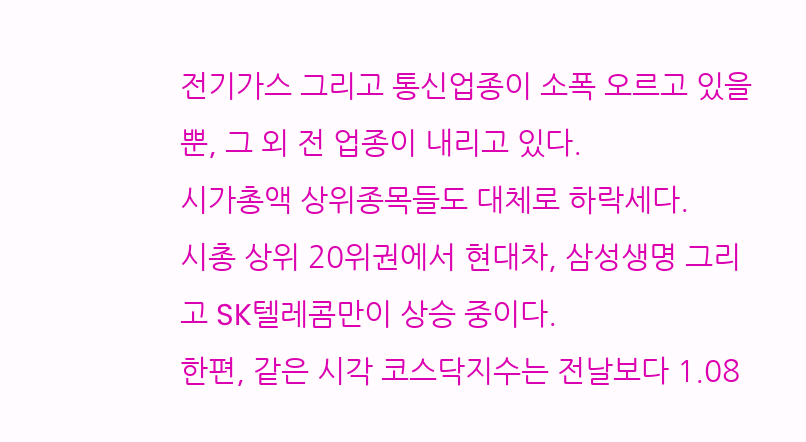전기가스 그리고 통신업종이 소폭 오르고 있을 뿐, 그 외 전 업종이 내리고 있다.
시가총액 상위종목들도 대체로 하락세다.
시총 상위 20위권에서 현대차, 삼성생명 그리고 SK텔레콤만이 상승 중이다.
한편, 같은 시각 코스닥지수는 전날보다 1.08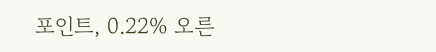포인트, 0.22% 오른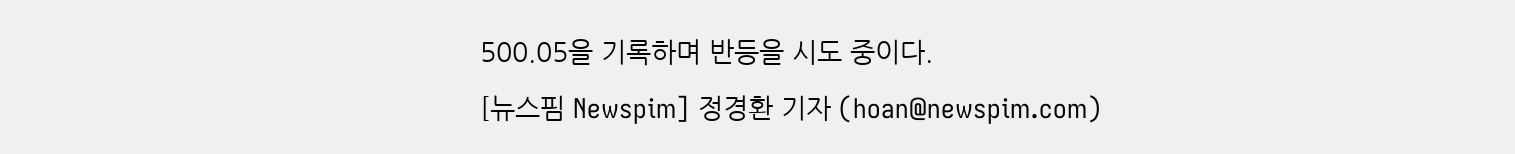500.05을 기록하며 반등을 시도 중이다.
[뉴스핌 Newspim] 정경환 기자 (hoan@newspim.com)